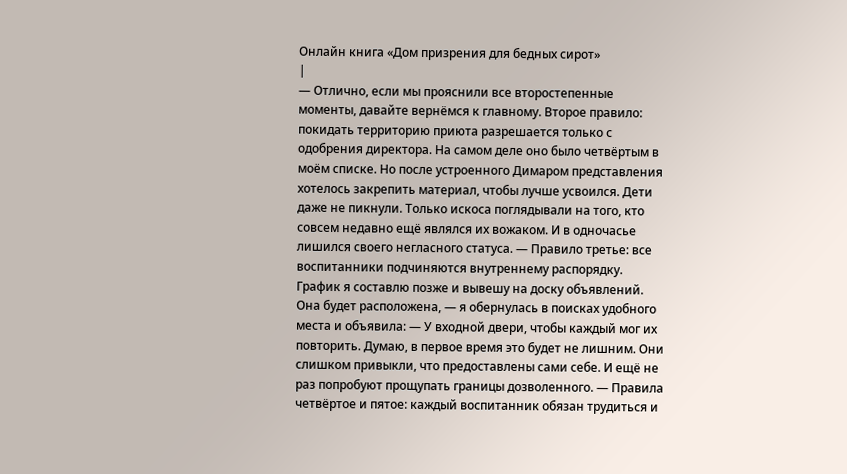Онлайн книга «Дом призрения для бедных сирот»
|
— Отлично, если мы прояснили все второстепенные моменты, давайте вернёмся к главному. Второе правило: покидать территорию приюта разрешается только с одобрения директора. На самом деле оно было четвёртым в моём списке. Но после устроенного Димаром представления хотелось закрепить материал, чтобы лучше усвоился. Дети даже не пикнули. Только искоса поглядывали на того, кто совсем недавно ещё являлся их вожаком. И в одночасье лишился своего негласного статуса. — Правило третье: все воспитанники подчиняются внутреннему распорядку. График я составлю позже и вывешу на доску объявлений. Она будет расположена, — я обернулась в поисках удобного места и объявила: — У входной двери, чтобы каждый мог их повторить. Думаю, в первое время это будет не лишним. Они слишком привыкли, что предоставлены сами себе. И ещё не раз попробуют прощупать границы дозволенного. — Правила четвёртое и пятое: каждый воспитанник обязан трудиться и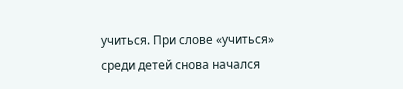учиться. При слове «учиться» среди детей снова начался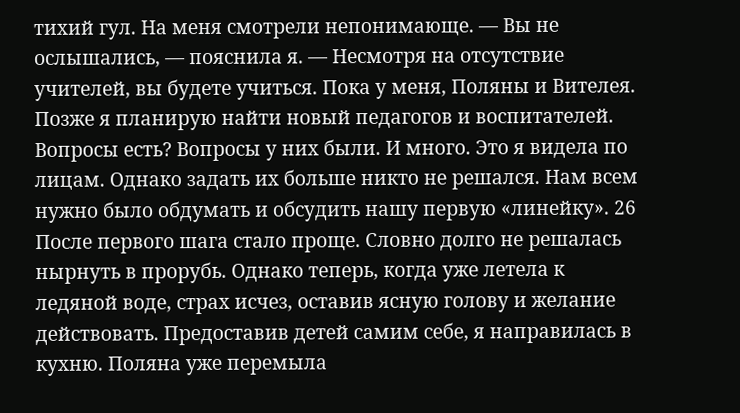тихий гул. На меня смотрели непонимающе. — Вы не ослышались, — пояснила я. — Несмотря на отсутствие учителей, вы будете учиться. Пока у меня, Поляны и Вителея. Позже я планирую найти новый педагогов и воспитателей. Вопросы есть? Вопросы у них были. И много. Это я видела по лицам. Однако задать их больше никто не решался. Нам всем нужно было обдумать и обсудить нашу первую «линейку». 26 После первого шага стало проще. Словно долго не решалась нырнуть в прорубь. Однако теперь, когда уже летела к ледяной воде, страх исчез, оставив ясную голову и желание действовать. Предоставив детей самим себе, я направилась в кухню. Поляна уже перемыла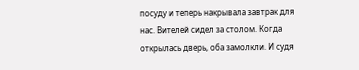посуду и теперь накрывала завтрак для нас. Вителей сидел за столом. Когда открылась дверь, оба замолкли. И судя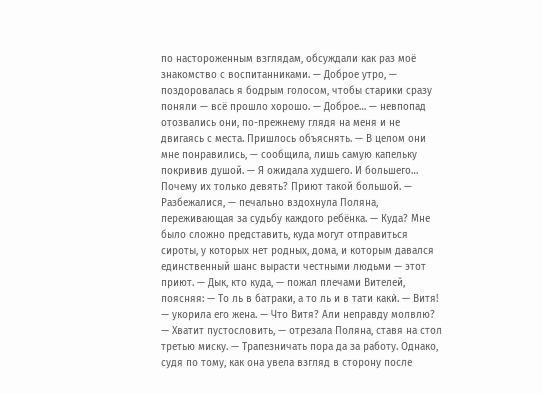по настороженным взглядам, обсуждали как раз моё знакомство с воспитанниками. — Доброе утро, — поздоровалась я бодрым голосом, чтобы старики сразу поняли — всё прошло хорошо. — Доброе… — невпопад отозвались они, по-прежнему глядя на меня и не двигаясь с места. Пришлось объяснять. — В целом они мне понравились, — сообщила, лишь самую капельку покривив душой. — Я ожидала худшего. И большего… Почему их только девять? Приют такой большой. — Разбежалися, — печально вздохнула Поляна, переживающая за судьбу каждого ребёнка. — Куда? Мне было сложно представить, куда могут отправиться сироты, у которых нет родных, дома, и которым давался единственный шанс вырасти честными людьми — этот приют. — Дык, кто куда, — пожал плечами Вителей, поясняя: — То ль в батраки, а то ль и в тати какѝ. — Витя! — укорила его жена. — Что Витя? Али неправду молвлю? — Хватит пустословить, — отрезала Поляна, ставя на стол третью миску. — Трапезничать пора да за работу. Однако, судя по тому, как она увела взгляд в сторону после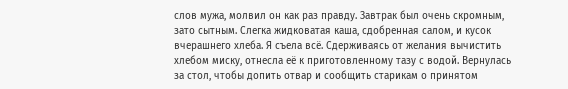слов мужа, молвил он как раз правду. Завтрак был очень скромным, зато сытным. Слегка жидковатая каша, сдобренная салом, и кусок вчерашнего хлеба. Я съела всё. Сдерживаясь от желания вычистить хлебом миску, отнесла её к приготовленному тазу с водой. Вернулась за стол, чтобы допить отвар и сообщить старикам о принятом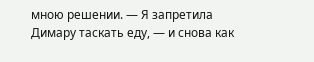мною решении. — Я запретила Димару таскать еду, — и снова как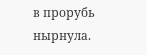в прорубь нырнула.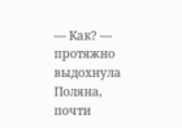— Как? — протяжно выдохнула Поляна, почти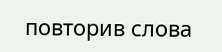повторив слова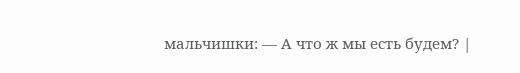мальчишки: — А что ж мы есть будем? |